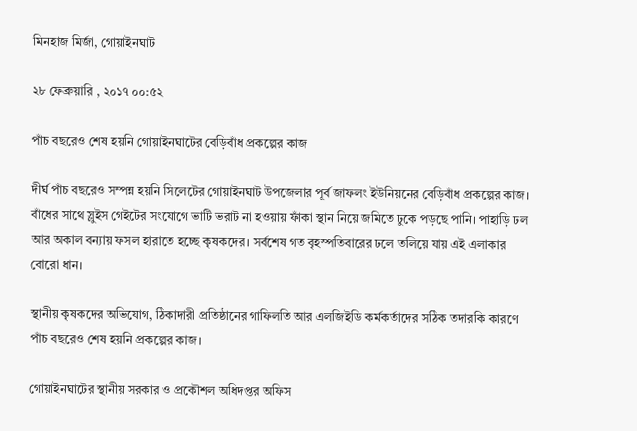মিনহাজ মির্জা, গোয়াইনঘাট

২৮ ফেব্রুয়ারি , ২০১৭ ০০:৫২

পাঁচ বছরেও শেষ হয়নি গোয়াইনঘাটের বেড়িবাঁধ প্রকল্পের কাজ

দীর্ঘ পাঁচ বছরেও সম্পন্ন হয়নি সিলেটের গোয়াইনঘাট উপজেলার পূর্ব জাফলং ইউনিয়নের বেড়িবাঁধ প্রকল্পের কাজ। বাঁধের সাথে স্লুইস গেইটের সংযোগে ভাটি ভরাট না হওয়ায় ফাঁকা স্থান নিয়ে জমিতে ঢুকে পড়ছে পানি। পাহাড়ি ঢল আর অকাল বন্যায় ফসল হারাতে হচ্ছে কৃষকদের। সর্বশেষ গত বৃহস্পতিবারের ঢলে তলিয়ে যায় এই এলাকার বোরো ধান।

স্থানীয় কৃষকদের অভিযোগ, ঠিকাদারী প্রতিষ্ঠানের গাফিলতি আর এলজিইডি কর্মকর্তাদের সঠিক তদারকি কারণে পাঁচ বছরেও শেষ হয়নি প্রকল্পের কাজ।

গোয়াইনঘাটের স্থানীয় সরকার ও প্রকৌশল অধিদপ্তর অফিস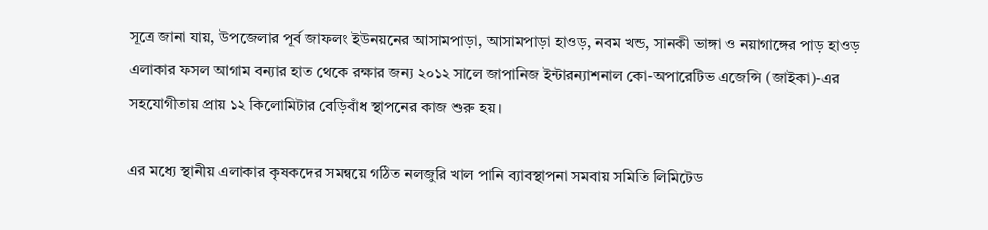সূত্রে জানা যায়, উপজেলার পূর্ব জাফলং ইউনয়নের আসামপাড়া, আসামপাড়া হাওড়, নবম খন্ড, সানকী ভাঙ্গা ও নয়াগাঙ্গের পাড় হাওড় এলাকার ফসল আগাম বন্যার হাত থেকে রক্ষার জন্য ২০১২ সালে জাপানিজ ইন্টারন্যাশনাল কো-অপারেটিভ এজেন্সি (জাইকা)-এর সহযোগীতায় প্রায় ১২ কিলোমিটার বেড়িবাঁধ স্থাপনের কাজ শুরু হয়।

এর মধ্যে স্থানীয় এলাকার কৃষকদের সমন্বয়ে গঠিত নলজুরি খাল পানি ব্যাবস্থাপনা সমবায় সমিতি লিমিটেড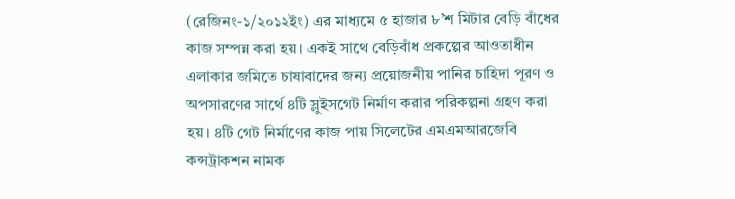(রেজিনং-১/২০১২ইং) এর মাধ্যমে ৫ হাজার ৮’শ মিটার বেড়ি বাঁধের কাজ সম্পন্ন করা হয়। একই সাথে বেড়িবাঁধ প্রকল্পের আওতাধীন এলাকার জমিতে চাষাবাদের জন্য প্রয়োজনীয় পানির চাহিদা পূরণ ও অপসারণের সার্থে ৪টি স্লুইসগেট নির্মাণ করার পরিকল্পনা গ্রহণ করা হয়। ৪টি গেট নির্মাণের কাজ পায় সিলেটের এমএমআরজেবি কন্সট্রাকশন নামক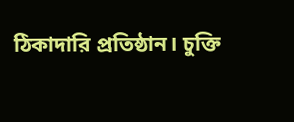ঠিকাদারি প্রতিষ্ঠান। চুক্তি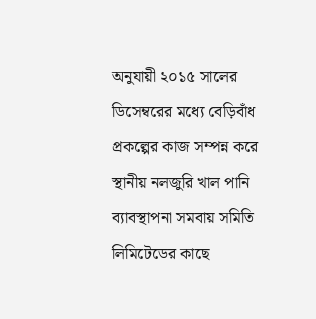অনুযায়ী ২০১৫ সালের ডিসেম্বরের মধ্যে বেড়িবাঁধ প্রকল্পের কাজ সম্পন্ন করে স্থানীয় নলজুরি খাল পানি ব্যাবস্থাপনা সমবায় সমিতি লিমিটেডের কাছে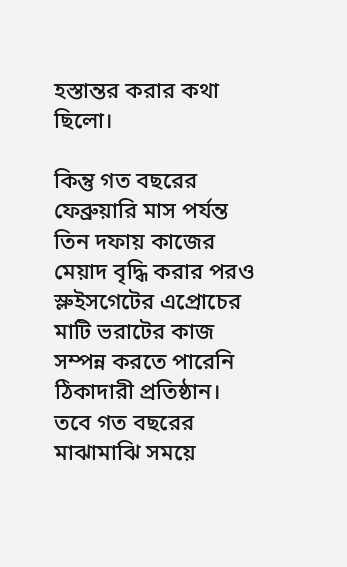হস্তান্তর করার কথা ছিলো।

কিন্তু গত বছরের ফেব্রুয়ারি মাস পর্যন্ত তিন দফায় কাজের মেয়াদ বৃদ্ধি করার পরও স্লুইসগেটের এপ্রোচের মাটি ভরাটের কাজ সম্পন্ন করতে পারেনি ঠিকাদারী প্রতিষ্ঠান।
তবে গত বছরের মাঝামাঝি সময়ে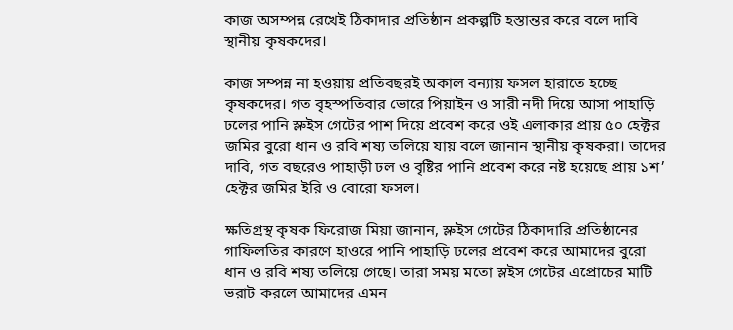কাজ অসম্পন্ন রেখেই ঠিকাদার প্রতিষ্ঠান প্রকল্পটি হস্তান্তর করে বলে দাবি স্থানীয় কৃষকদের।

কাজ সম্পন্ন না হওয়ায় প্রতিবছরই অকাল বন্যায় ফসল হারাতে হচ্ছে কৃষকদের। গত বৃহস্পতিবার ভোরে পিয়াইন ও সারী নদী দিয়ে আসা পাহাড়ি ঢলের পানি স্লুইস গেটের পাশ দিয়ে প্রবেশ করে ওই এলাকার প্রায় ৫০ হেক্টর জমির বুরো ধান ও রবি শষ্য তলিয়ে যায় বলে জানান স্থানীয় কৃষকরা। তাদের দাবি, গত বছরেও পাহাড়ী ঢল ও বৃষ্টির পানি প্রবেশ করে নষ্ট হয়েছে প্রায় ১শ’ হেক্টর জমির ইরি ও বোরো ফসল।

ক্ষতিগ্রস্থ কৃষক ফিরোজ মিয়া জানান, স্লুইস গেটের ঠিকাদারি প্রতিষ্ঠানের গাফিলতির কারণে হাওরে পানি পাহাড়ি ঢলের প্রবেশ করে আমাদের বুরো ধান ও রবি শষ্য তলিয়ে গেছে। তারা সময় মতো স্লইস গেটের এপ্রোচের মাটি ভরাট করলে আমাদের এমন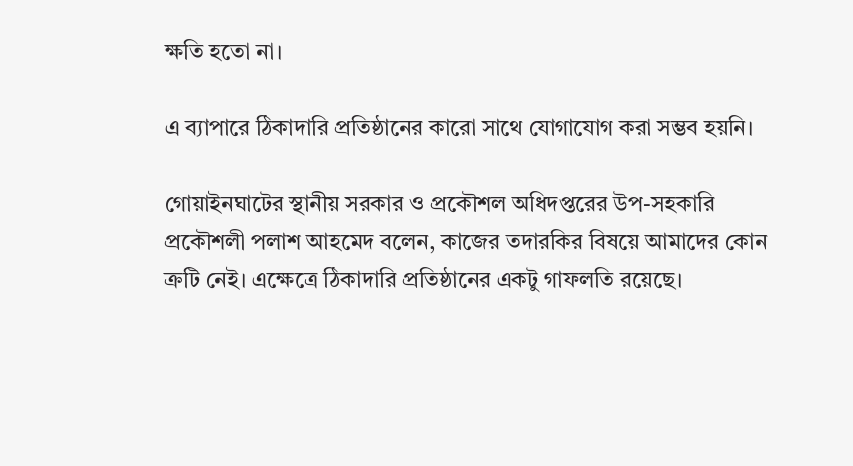ক্ষতি হতো না।

এ ব্যাপারে ঠিকাদারি প্রতিষ্ঠানের কারো সাথে যোগাযোগ করা সম্ভব হয়নি।

গোয়াইনঘাটের স্থানীয় সরকার ও প্রকৌশল অধিদপ্তরের উপ-সহকারি প্রকৌশলী পলাশ আহমেদ বলেন, কাজের তদারকির বিষয়ে আমাদের কোন ক্রটি নেই। এক্ষেত্রে ঠিকাদারি প্রতিষ্ঠানের একটু গাফলতি রয়েছে।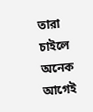তারা চাইলে অনেক আগেই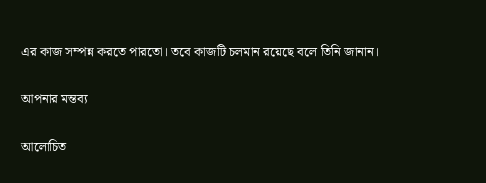এর কাজ সম্পন্ন করতে পারতো। তবে কাজটি চলমান রয়েছে বলে তিনি জানান।

আপনার মন্তব্য

আলোচিত